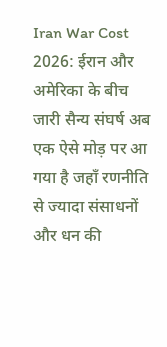Iran War Cost 2026: ईरान और अमेरिका के बीच जारी सैन्य संघर्ष अब एक ऐसे मोड़ पर आ गया है जहाँ रणनीति से ज्यादा संसाधनों और धन की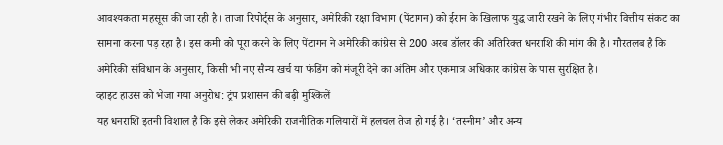आवश्यकता महसूस की जा रही है। ताजा रिपोर्ट्स के अनुसार, अमेरिकी रक्षा विभाग (पेंटागन) को ईरान के खिलाफ युद्ध जारी रखने के लिए गंभीर वित्तीय संकट का सामना करना पड़ रहा है। इस कमी को पूरा करने के लिए पेंटागन ने अमेरिकी कांग्रेस से 200 अरब डॉलर की अतिरिक्त धनराशि की मांग की है। गौरतलब है कि अमेरिकी संविधान के अनुसार, किसी भी नए सैन्य खर्च या फंडिंग को मंजूरी देने का अंतिम और एकमात्र अधिकार कांग्रेस के पास सुरक्षित है।
व्हाइट हाउस को भेजा गया अनुरोध: ट्रंप प्रशासन की बढ़ी मुश्किलें
यह धनराशि इतनी विशाल है कि इसे लेकर अमेरिकी राजनीतिक गलियारों में हलचल तेज हो गई है। ‘तस्नीम’ और अन्य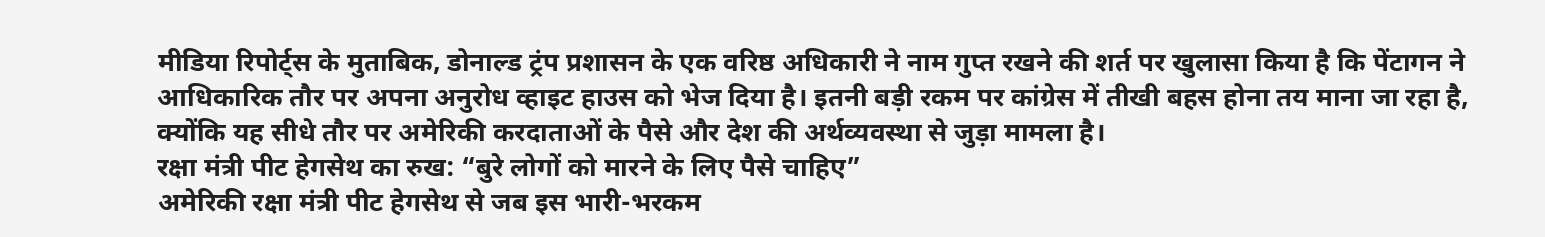मीडिया रिपोर्ट्स के मुताबिक, डोनाल्ड ट्रंप प्रशासन के एक वरिष्ठ अधिकारी ने नाम गुप्त रखने की शर्त पर खुलासा किया है कि पेंटागन ने आधिकारिक तौर पर अपना अनुरोध व्हाइट हाउस को भेज दिया है। इतनी बड़ी रकम पर कांग्रेस में तीखी बहस होना तय माना जा रहा है, क्योंकि यह सीधे तौर पर अमेरिकी करदाताओं के पैसे और देश की अर्थव्यवस्था से जुड़ा मामला है।
रक्षा मंत्री पीट हेगसेथ का रुख: “बुरे लोगों को मारने के लिए पैसे चाहिए”
अमेरिकी रक्षा मंत्री पीट हेगसेथ से जब इस भारी-भरकम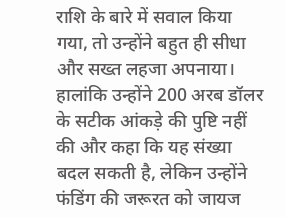राशि के बारे में सवाल किया गया, तो उन्होंने बहुत ही सीधा और सख्त लहजा अपनाया। हालांकि उन्होंने 200 अरब डॉलर के सटीक आंकड़े की पुष्टि नहीं की और कहा कि यह संख्या बदल सकती है, लेकिन उन्होंने फंडिंग की जरूरत को जायज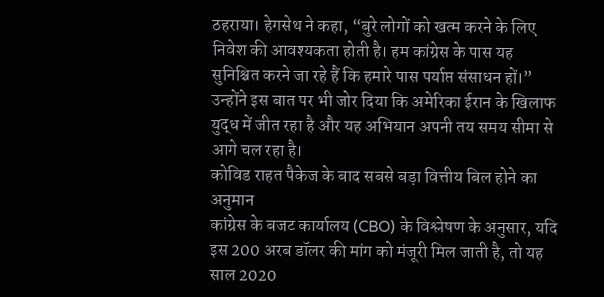ठहराया। हेगसेथ ने कहा, “बुरे लोगों को खत्म करने के लिए निवेश की आवश्यकता होती है। हम कांग्रेस के पास यह सुनिश्चित करने जा रहे हैं कि हमारे पास पर्याप्त संसाधन हों।” उन्होंने इस बात पर भी जोर दिया कि अमेरिका ईरान के खिलाफ युद्ध में जीत रहा है और यह अभियान अपनी तय समय सीमा से आगे चल रहा है।
कोविड राहत पैकेज के बाद सबसे बड़ा वित्तीय बिल होने का अनुमान
कांग्रेस के बजट कार्यालय (CBO) के विश्लेषण के अनुसार, यदि इस 200 अरब डॉलर की मांग को मंजूरी मिल जाती है, तो यह साल 2020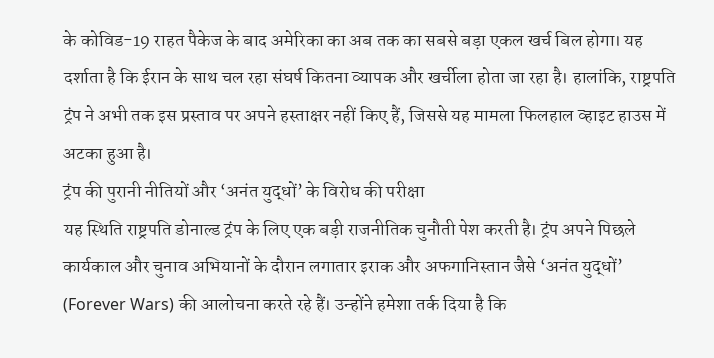के कोविड-19 राहत पैकेज के बाद अमेरिका का अब तक का सबसे बड़ा एकल खर्च बिल होगा। यह दर्शाता है कि ईरान के साथ चल रहा संघर्ष कितना व्यापक और खर्चीला होता जा रहा है। हालांकि, राष्ट्रपति ट्रंप ने अभी तक इस प्रस्ताव पर अपने हस्ताक्षर नहीं किए हैं, जिससे यह मामला फिलहाल व्हाइट हाउस में अटका हुआ है।
ट्रंप की पुरानी नीतियों और ‘अनंत युद्धों’ के विरोध की परीक्षा
यह स्थिति राष्ट्रपति डोनाल्ड ट्रंप के लिए एक बड़ी राजनीतिक चुनौती पेश करती है। ट्रंप अपने पिछले कार्यकाल और चुनाव अभियानों के दौरान लगातार इराक और अफगानिस्तान जैसे ‘अनंत युद्धों’ (Forever Wars) की आलोचना करते रहे हैं। उन्होंने हमेशा तर्क दिया है कि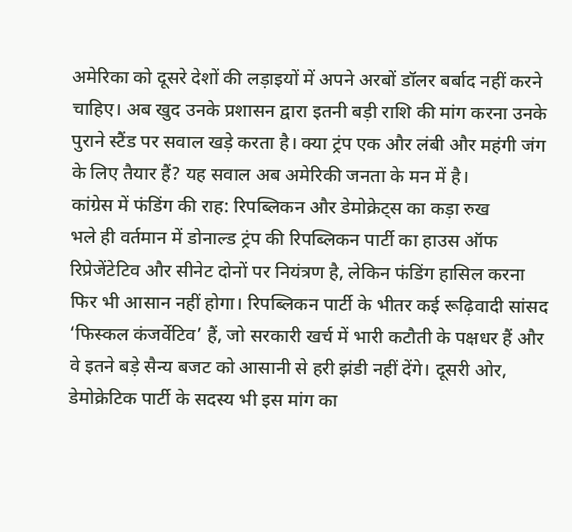अमेरिका को दूसरे देशों की लड़ाइयों में अपने अरबों डॉलर बर्बाद नहीं करने चाहिए। अब खुद उनके प्रशासन द्वारा इतनी बड़ी राशि की मांग करना उनके पुराने स्टैंड पर सवाल खड़े करता है। क्या ट्रंप एक और लंबी और महंगी जंग के लिए तैयार हैं? यह सवाल अब अमेरिकी जनता के मन में है।
कांग्रेस में फंडिंग की राह: रिपब्लिकन और डेमोक्रेट्स का कड़ा रुख
भले ही वर्तमान में डोनाल्ड ट्रंप की रिपब्लिकन पार्टी का हाउस ऑफ रिप्रेजेंटेटिव और सीनेट दोनों पर नियंत्रण है, लेकिन फंडिंग हासिल करना फिर भी आसान नहीं होगा। रिपब्लिकन पार्टी के भीतर कई रूढ़िवादी सांसद ‘फिस्कल कंजर्वेटिव’ हैं, जो सरकारी खर्च में भारी कटौती के पक्षधर हैं और वे इतने बड़े सैन्य बजट को आसानी से हरी झंडी नहीं देंगे। दूसरी ओर, डेमोक्रेटिक पार्टी के सदस्य भी इस मांग का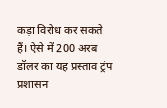कड़ा विरोध कर सकते हैं। ऐसे में 200 अरब डॉलर का यह प्रस्ताव ट्रंप प्रशासन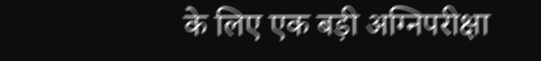के लिए एक बड़ी अग्निपरीक्षा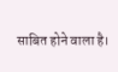साबित होने वाला है।